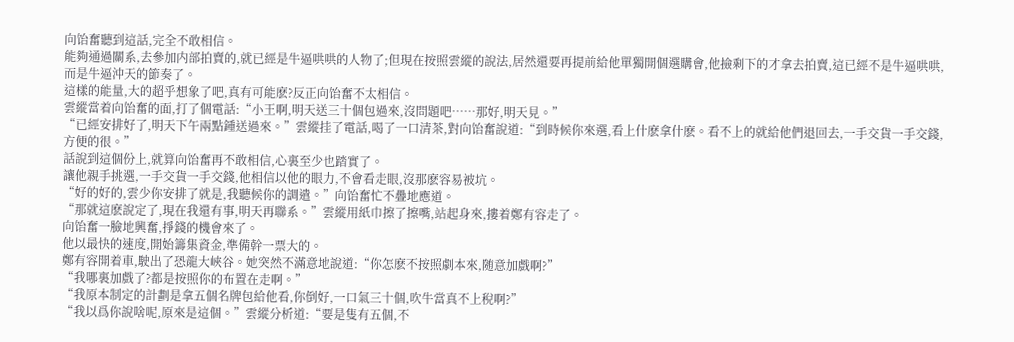向饴奮聽到這話,完全不敢相信。
能夠通過關系,去參加内部拍賣的,就已經是牛逼哄哄的人物了;但現在按照雲縱的說法,居然還要再提前給他單獨開個選購會,他撿剩下的才拿去拍賣,這已經不是牛逼哄哄,而是牛逼沖天的節奏了。
這樣的能量,大的超乎想象了吧,真有可能麽?反正向饴奮不太相信。
雲縱當着向饴奮的面,打了個電話:“小王啊,明天送三十個包過來,沒問題吧……那好,明天見。”
“已經安排好了,明天下午兩點鍾送過來。”雲縱挂了電話,喝了一口清茶,對向饴奮說道:“到時候你來選,看上什麽拿什麽。看不上的就給他們退回去,一手交貨一手交錢,方便的很。”
話說到這個份上,就算向饴奮再不敢相信,心裏至少也踏實了。
讓他親手挑選,一手交貨一手交錢,他相信以他的眼力,不會看走眼,沒那麽容易被坑。
“好的好的,雲少你安排了就是,我聽候你的調遣。”向饴奮忙不疊地應道。
“那就這麽說定了,現在我還有事,明天再聯系。”雲縱用紙巾擦了擦嘴,站起身來,摟着鄭有容走了。
向饴奮一臉地興奮,掙錢的機會來了。
他以最快的速度,開始籌集資金,準備幹一票大的。
鄭有容開着車,駛出了恐龍大峽谷。她突然不滿意地說道:“你怎麽不按照劇本來,随意加戲啊?”
“我哪裏加戲了?都是按照你的布置在走啊。”
“我原本制定的計劃是拿五個名牌包給他看,你倒好,一口氣三十個,吹牛當真不上稅啊?”
“我以爲你說啥呢,原來是這個。”雲縱分析道:“要是隻有五個,不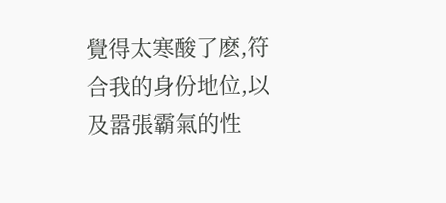覺得太寒酸了麽,符合我的身份地位,以及嚣張霸氣的性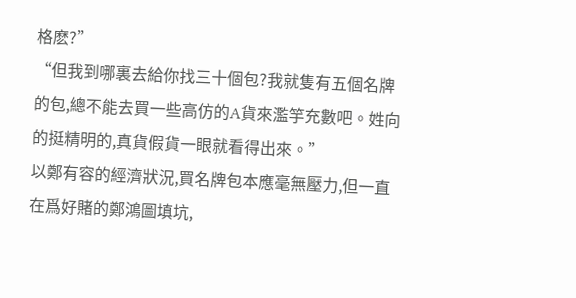格麽?”
“但我到哪裏去給你找三十個包?我就隻有五個名牌的包,總不能去買一些高仿的A貨來濫竽充數吧。姓向的挺精明的,真貨假貨一眼就看得出來。”
以鄭有容的經濟狀況,買名牌包本應毫無壓力,但一直在爲好賭的鄭鴻圖填坑,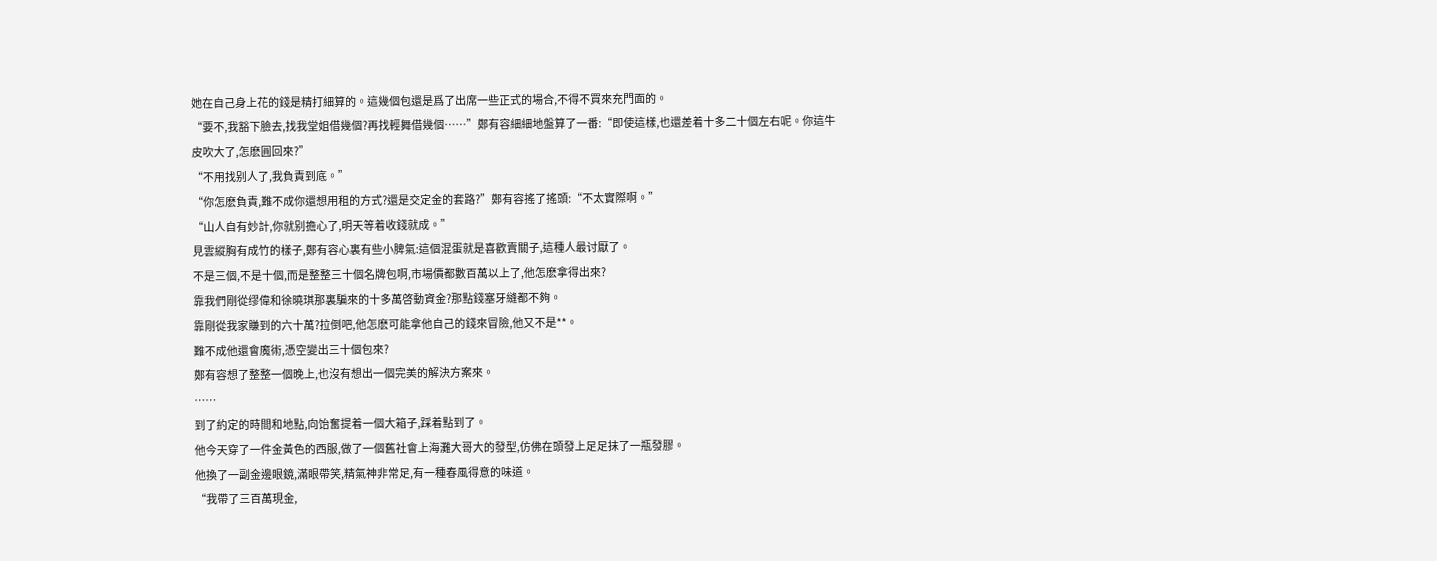她在自己身上花的錢是精打細算的。這幾個包還是爲了出席一些正式的場合,不得不買來充門面的。
“要不,我豁下臉去,找我堂姐借幾個?再找輕舞借幾個……”鄭有容細細地盤算了一番:“即使這樣,也還差着十多二十個左右呢。你這牛皮吹大了,怎麽圓回來?”
“不用找别人了,我負責到底。”
“你怎麽負責,難不成你還想用租的方式?還是交定金的套路?”鄭有容搖了搖頭:“不太實際啊。”
“山人自有妙計,你就别擔心了,明天等着收錢就成。”
見雲縱胸有成竹的樣子,鄭有容心裏有些小脾氣:這個混蛋就是喜歡賣關子,這種人最讨厭了。
不是三個,不是十個,而是整整三十個名牌包啊,市場價都數百萬以上了,他怎麽拿得出來?
靠我們剛從缪偉和徐曉琪那裏騙來的十多萬啓動資金?那點錢塞牙縫都不夠。
靠剛從我家賺到的六十萬?拉倒吧,他怎麽可能拿他自己的錢來冒險,他又不是**。
難不成他還會魔術,憑空變出三十個包來?
鄭有容想了整整一個晚上,也沒有想出一個完美的解決方案來。
……
到了約定的時間和地點,向饴奮提着一個大箱子,踩着點到了。
他今天穿了一件金黃色的西服,做了一個舊社會上海灘大哥大的發型,仿佛在頭發上足足抹了一瓶發膠。
他換了一副金邊眼鏡,滿眼帶笑,精氣神非常足,有一種春風得意的味道。
“我帶了三百萬現金,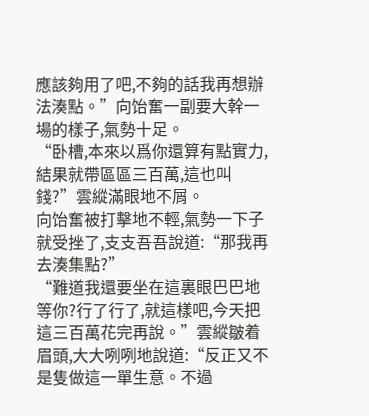應該夠用了吧,不夠的話我再想辦法湊點。”向饴奮一副要大幹一場的樣子,氣勢十足。
“卧槽,本來以爲你還算有點實力,結果就帶區區三百萬,這也叫錢?”雲縱滿眼地不屑。
向饴奮被打擊地不輕,氣勢一下子就受挫了,支支吾吾說道:“那我再去湊集點?”
“難道我還要坐在這裏眼巴巴地等你?行了行了,就這樣吧,今天把這三百萬花完再說。”雲縱皺着眉頭,大大咧咧地說道:“反正又不是隻做這一單生意。不過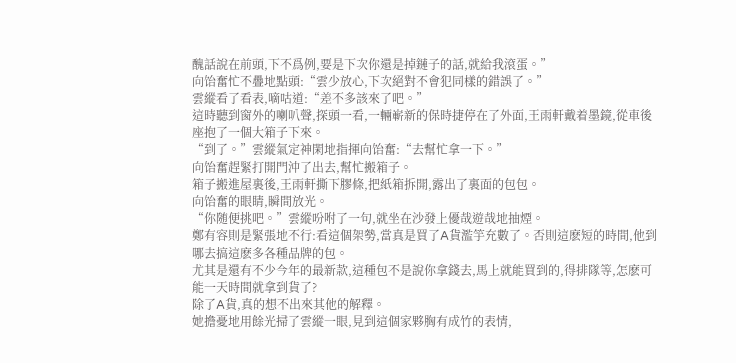醜話說在前頭,下不爲例,要是下次你還是掉鏈子的話,就給我滾蛋。”
向饴奮忙不疊地點頭:“雲少放心,下次絕對不會犯同樣的錯誤了。”
雲縱看了看表,嘀咕道:“差不多該來了吧。”
這時聽到窗外的喇叭聲,探頭一看,一輛嶄新的保時捷停在了外面,王雨軒戴着墨鏡,從車後座抱了一個大箱子下來。
“到了。”雲縱氣定神閑地指揮向饴奮:“去幫忙拿一下。”
向饴奮趕緊打開門沖了出去,幫忙搬箱子。
箱子搬進屋裏後,王雨軒撕下膠條,把紙箱拆開,露出了裏面的包包。
向饴奮的眼睛,瞬間放光。
“你随便挑吧。”雲縱吩咐了一句,就坐在沙發上優哉遊哉地抽煙。
鄭有容則是緊張地不行:看這個架勢,當真是買了A貨濫竽充數了。否則這麽短的時間,他到哪去搞這麽多各種品牌的包。
尤其是還有不少今年的最新款,這種包不是說你拿錢去,馬上就能買到的,得排隊等,怎麽可能一天時間就拿到貨了?
除了A貨,真的想不出來其他的解釋。
她擔憂地用餘光掃了雲縱一眼,見到這個家夥胸有成竹的表情,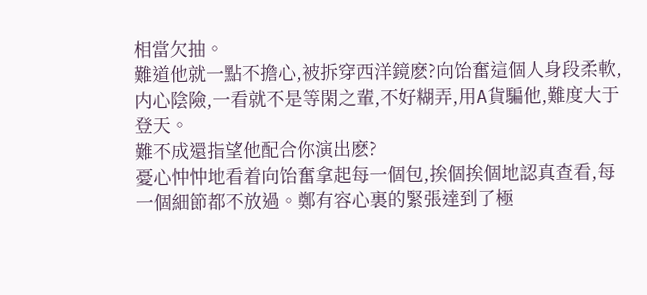相當欠抽。
難道他就一點不擔心,被拆穿西洋鏡麽?向饴奮這個人身段柔軟,内心陰險,一看就不是等閑之輩,不好糊弄,用A貨騙他,難度大于登天。
難不成還指望他配合你演出麽?
憂心忡忡地看着向饴奮拿起每一個包,挨個挨個地認真查看,每一個細節都不放過。鄭有容心裏的緊張達到了極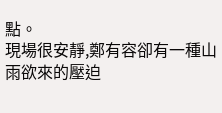點。
現場很安靜,鄭有容卻有一種山雨欲來的壓迫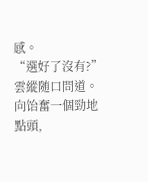感。
“選好了沒有?”雲縱随口問道。
向饴奮一個勁地點頭,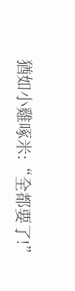猶如小雞啄米:“全都要了!”